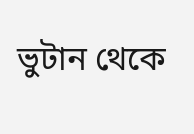ভুটান থেকে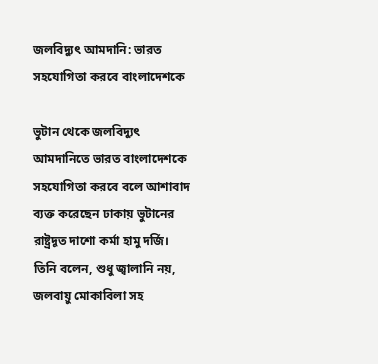জলবিদ্যুৎ আমদানি: ভারত সহযোগিতা করবে বাংলাদেশকে

ভুটান থেকে জলবিদ্যুৎ আমদানিতে ভারত বাংলাদেশকে সহযোগিতা করবে বলে আশাবাদ ব্যক্ত করেছেন ঢাকায় ভুটানের রাষ্ট্রদূত দাশো কর্মা হামু দর্জি। তিনি বলেন, শুধু জ্বালানি নয়, জলবায়ু মোকাবিলা সহ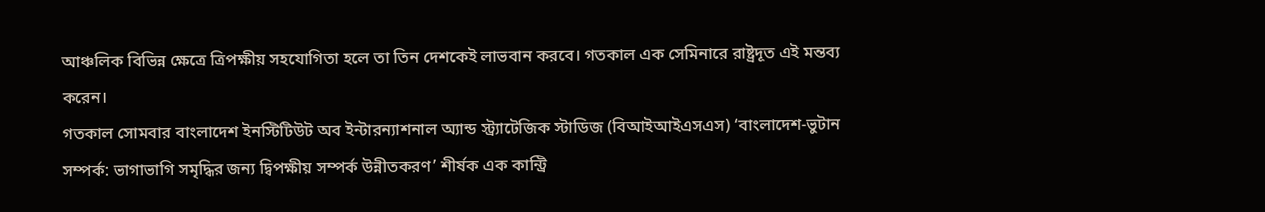আঞ্চলিক বিভিন্ন ক্ষেত্রে ত্রিপক্ষীয় সহযোগিতা হলে তা তিন দেশকেই লাভবান করবে। গতকাল এক সেমিনারে রাষ্ট্রদূত এই মন্তব্য করেন।
গতকাল সোমবার বাংলাদেশ ইনস্টিটিউট অব ইন্টারন্যাশনাল অ্যান্ড স্ট্র্যাটেজিক স্টাডিজ (বিআইআইএসএস) ‘বাংলাদেশ-ভুটান সম্পর্ক: ভাগাভাগি সমৃদ্ধির জন্য দ্বিপক্ষীয় সম্পর্ক উন্নীতকরণ’ শীর্ষক এক কান্ট্রি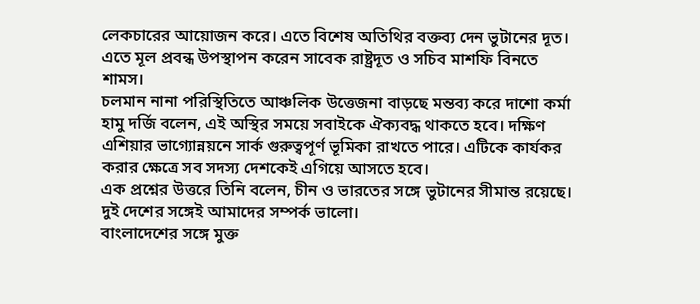লেকচারের আয়োজন করে। এতে বিশেষ অতিথির বক্তব্য দেন ভুটানের দূত। এতে মূল প্রবন্ধ উপস্থাপন করেন সাবেক রাষ্ট্রদূত ও সচিব মাশফি বিনতে শামস।
চলমান নানা পরিস্থিতিতে আঞ্চলিক উত্তেজনা বাড়ছে মন্তব্য করে দাশো কর্মা হামু দর্জি বলেন, এই অস্থির সময়ে সবাইকে ঐক্যবদ্ধ থাকতে হবে। দক্ষিণ এশিয়ার ভাগ্যোন্নয়নে সার্ক গুরুত্বপূর্ণ ভূমিকা রাখতে পারে। এটিকে কার্যকর করার ক্ষেত্রে সব সদস্য দেশকেই এগিয়ে আসতে হবে।
এক প্রশ্নের উত্তরে তিনি বলেন, চীন ও ভারতের সঙ্গে ভুটানের সীমান্ত রয়েছে। দুই দেশের সঙ্গেই আমাদের সম্পর্ক ভালো।
বাংলাদেশের সঙ্গে মুক্ত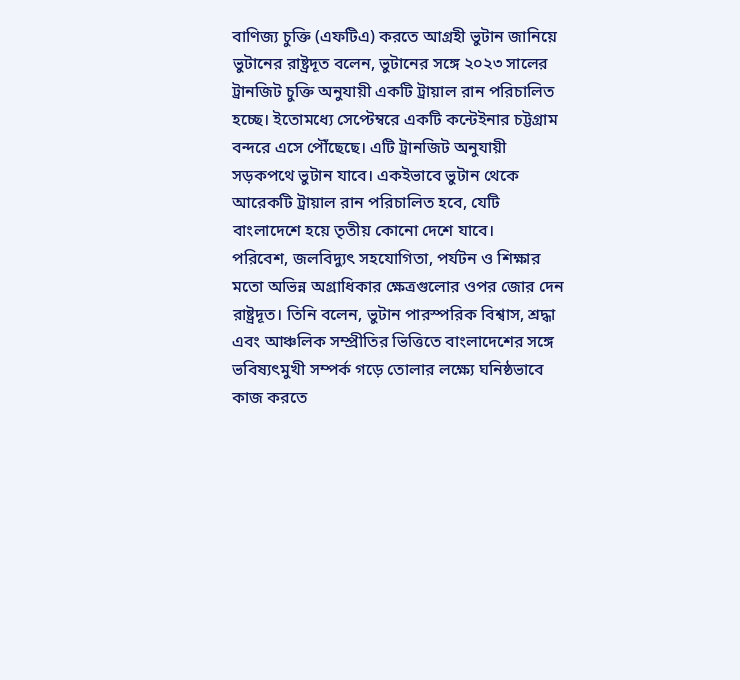বাণিজ্য চুক্তি (এফটিএ) করতে আগ্রহী ভুটান জানিয়ে ভুটানের রাষ্ট্রদূত বলেন, ভুটানের সঙ্গে ২০২৩ সালের ট্রানজিট চুক্তি অনুযায়ী একটি ট্রায়াল রান পরিচালিত হচ্ছে। ইতোমধ্যে সেপ্টেম্বরে একটি কন্টেইনার চট্টগ্রাম বন্দরে এসে পৌঁছেছে। এটি ট্রানজিট অনুযায়ী সড়কপথে ভুটান যাবে। একইভাবে ভুটান থেকে আরেকটি ট্রায়াল রান পরিচালিত হবে, যেটি বাংলাদেশে হয়ে তৃতীয় কোনো দেশে যাবে।
পরিবেশ, জলবিদ্যুৎ সহযোগিতা, পর্যটন ও শিক্ষার মতো অভিন্ন অগ্রাধিকার ক্ষেত্রগুলোর ওপর জোর দেন রাষ্ট্রদূত। তিনি বলেন, ভুটান পারস্পরিক বিশ্বাস, শ্রদ্ধা এবং আঞ্চলিক সম্প্রীতির ভিত্তিতে বাংলাদেশের সঙ্গে ভবিষ্যৎমুখী সম্পর্ক গড়ে তোলার লক্ষ্যে ঘনিষ্ঠভাবে কাজ করতে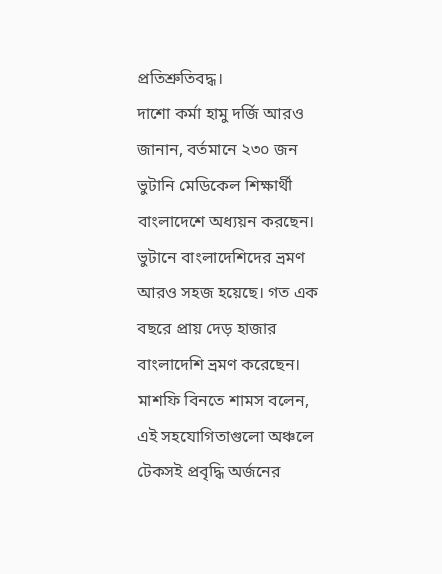প্রতিশ্রুতিবদ্ধ।
দাশো কর্মা হামু দর্জি আরও জানান, বর্তমানে ২৩০ জন ভুটানি মেডিকেল শিক্ষার্থী বাংলাদেশে অধ্যয়ন করছেন। ভুটানে বাংলাদেশিদের ভ্রমণ আরও সহজ হয়েছে। গত এক বছরে প্রায় দেড় হাজার বাংলাদেশি ভ্রমণ করেছেন।
মাশফি বিনতে শামস বলেন, এই সহযোগিতাগুলো অঞ্চলে টেকসই প্রবৃদ্ধি অর্জনের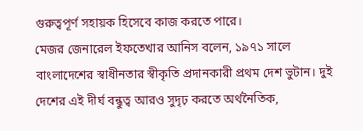গুরুত্বপূর্ণ সহায়ক হিসেবে কাজ করতে পারে।
মেজর জেনারেল ইফতেখার আনিস বলেন, ১৯৭১ সালে বাংলাদেশের স্বাধীনতার স্বীকৃতি প্রদানকারী প্রথম দেশ ভুটান। দুই দেশের এই দীর্ঘ বন্ধুত্ব আরও সুদৃঢ় করতে অর্থনৈতিক,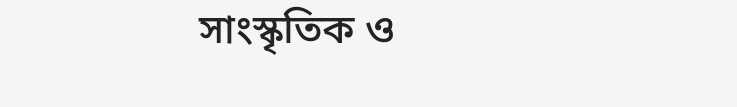সাংস্কৃতিক ও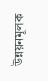উন্নয়নমূলক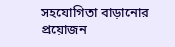সহযোগিতা বাড়ানোর প্রয়োজন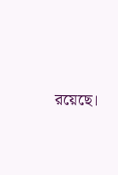রয়েছে।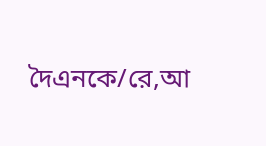দৈএনকে/রে,আ